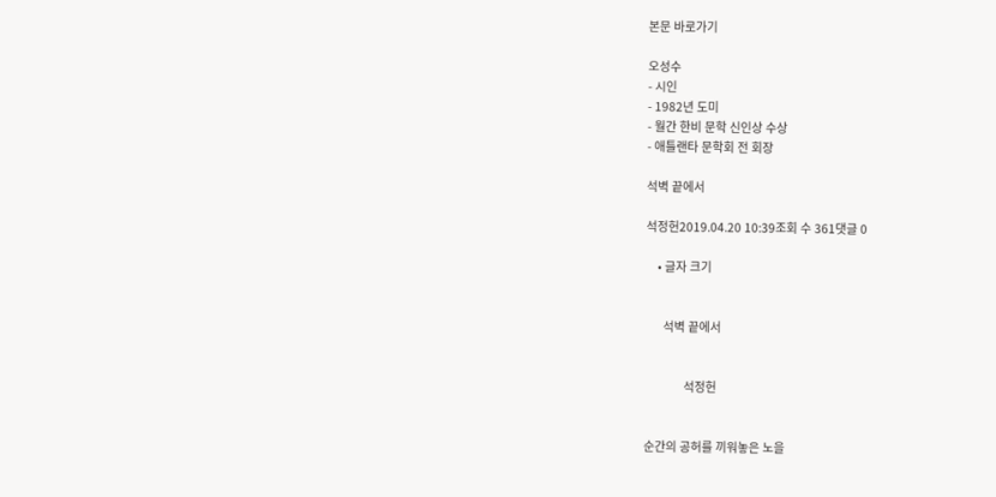본문 바로가기

오성수
- 시인
- 1982년 도미
- 월간 한비 문학 신인상 수상
- 애틀랜타 문학회 전 회장

석벽 끝에서

석정헌2019.04.20 10:39조회 수 361댓글 0

    • 글자 크기


      석벽 끝에서


             석정헌


순간의 공허를 끼워놓은 노을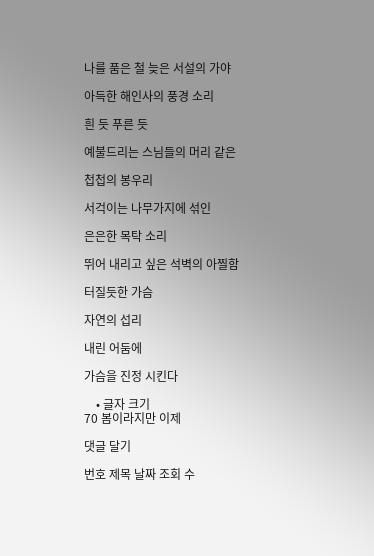나를 품은 철 늦은 서설의 가야

아득한 해인사의 풍경 소리

흰 듯 푸른 듯

예불드리는 스님들의 머리 같은

첩첩의 봉우리

서걱이는 나무가지에 섞인

은은한 목탁 소리

뛰어 내리고 싶은 석벽의 아찔함

터질듯한 가슴

자연의 섭리

내린 어둠에

가슴을 진정 시킨다

    • 글자 크기
70 봄이라지만 이제

댓글 달기

번호 제목 날짜 조회 수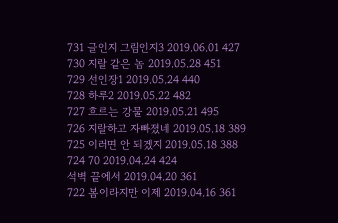731 글인지 그림인지3 2019.06.01 427
730 지랄 같은 놈 2019.05.28 451
729 선인장1 2019.05.24 440
728 하루2 2019.05.22 482
727 흐르는 강물 2019.05.21 495
726 지랄하고 자빠졌네 2019.05.18 389
725 이러면 안 되겠지 2019.05.18 388
724 70 2019.04.24 424
석벽 끝에서 2019.04.20 361
722 봄이라지만 이제 2019.04.16 361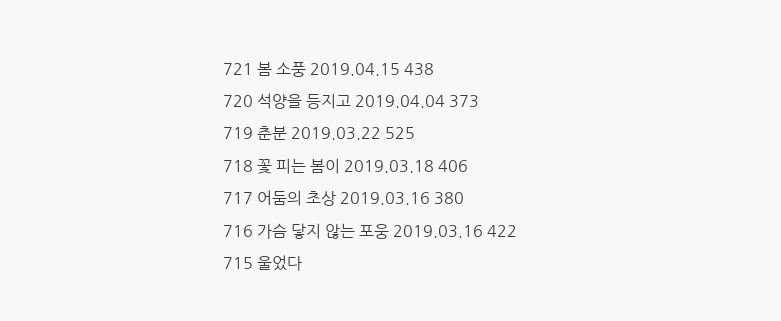721 봄 소풍 2019.04.15 438
720 석양을 등지고 2019.04.04 373
719 춘분 2019.03.22 525
718 꽃 피는 봄이 2019.03.18 406
717 어둠의 초상 2019.03.16 380
716 가슴 닿지 않는 포웅 2019.03.16 422
715 울었다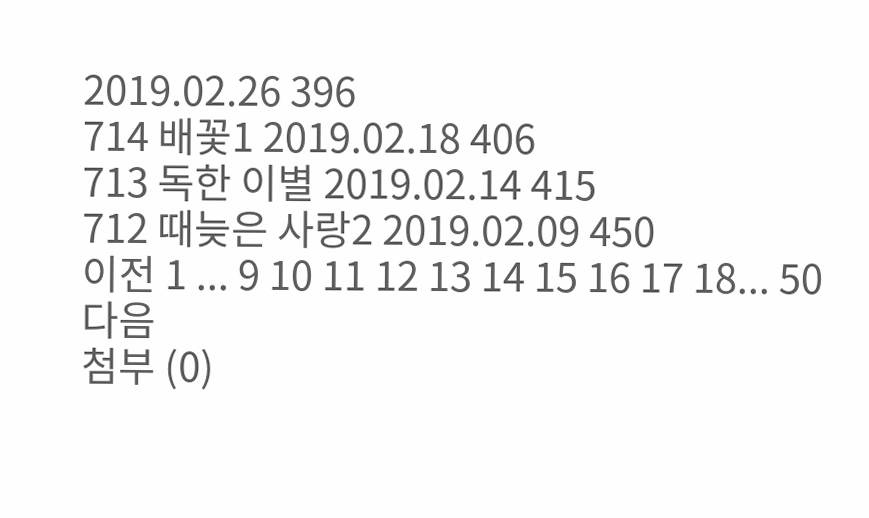2019.02.26 396
714 배꽃1 2019.02.18 406
713 독한 이별 2019.02.14 415
712 때늦은 사랑2 2019.02.09 450
이전 1 ... 9 10 11 12 13 14 15 16 17 18... 50다음
첨부 (0)